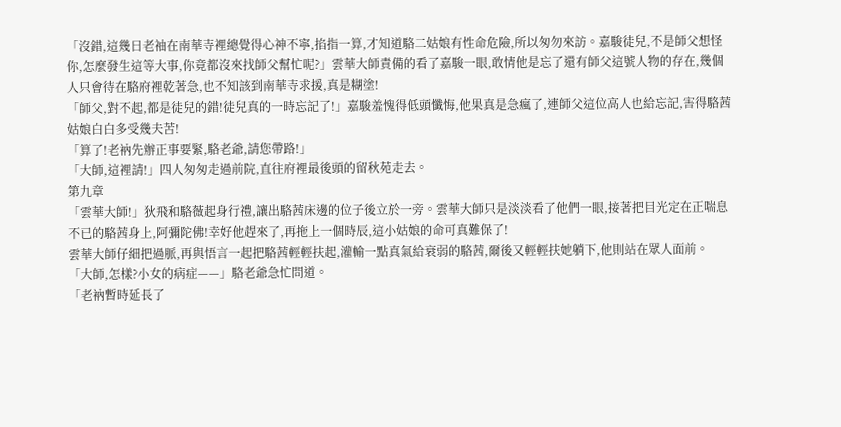「沒錯,這幾日老袖在南華寺裡總覺得心神不寧,掐指一算,才知道駱二姑娘有性命危險,所以匆勿來訪。嘉駿徒兒,不是師父想怪你,怎麼發生這等大事,你竟都沒來找師父幫忙呢?」雲華大師責備的看了嘉駿一眼,敢情他是忘了還有師父這號人物的存在,幾個人只會待在駱府裡乾著急,也不知該到南華寺求援,真是糊塗!
「師父,對不起,都是徒兒的錯!徒兒真的一時忘記了!」嘉駿羞愧得低頭懺悔,他果真是急瘋了,連師父這位高人也給忘記,害得駱茜姑娘白白多受幾夫苦!
「算了!老衲先辦正事要緊,駱老爺,請您帶路!」
「大師,這裡請!」四人匆匆走過前院,直往府裡最後頭的留秋苑走去。
第九章
「雲華大師!」狄飛和駱薇起身行禮,讓出駱茜床邊的位子後立於一旁。雲華大師只是淡淡看了他們一眼,接著把目光定在正喘息不已的駱茜身上,阿彌陀佛!幸好他趕來了,再拖上一個時辰,這小姑娘的命可真難保了!
雲華大師仔細把過脈,再與悟言一起把駱茜輕輕扶起,灌輸一點真氣給衰弱的駱茜,爾後又輕輕扶她躺下,他則站在眾人面前。
「大師,怎樣?小女的病症——」駱老爺急忙問道。
「老衲暫時延長了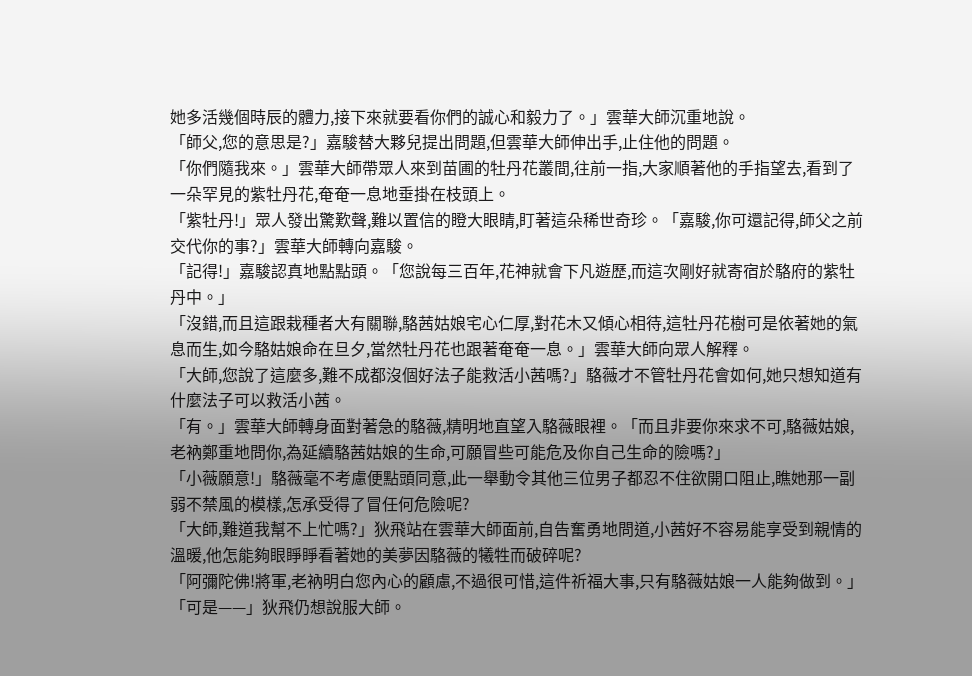她多活幾個時辰的體力,接下來就要看你們的誠心和毅力了。」雲華大師沉重地說。
「師父,您的意思是?」嘉駿替大夥兒提出問題,但雲華大師伸出手,止住他的問題。
「你們隨我來。」雲華大師帶眾人來到苗圃的牡丹花叢間,往前一指,大家順著他的手指望去,看到了一朵罕見的紫牡丹花,奄奄一息地垂掛在枝頭上。
「紫牡丹!」眾人發出驚歎聲,難以置信的瞪大眼睛,盯著這朵稀世奇珍。「嘉駿,你可還記得,師父之前交代你的事?」雲華大師轉向嘉駿。
「記得!」嘉駿認真地點點頭。「您說每三百年,花神就會下凡遊歷,而這次剛好就寄宿於駱府的紫牡丹中。」
「沒錯,而且這跟栽種者大有關聯,駱茜姑娘宅心仁厚,對花木又傾心相待,這牡丹花樹可是依著她的氣息而生,如今駱姑娘命在旦夕,當然牡丹花也跟著奄奄一息。」雲華大師向眾人解釋。
「大師,您說了這麼多,難不成都沒個好法子能救活小茜嗎?」駱薇才不管牡丹花會如何,她只想知道有什麼法子可以救活小茜。
「有。」雲華大師轉身面對著急的駱薇,精明地直望入駱薇眼裡。「而且非要你來求不可,駱薇姑娘,老衲鄭重地問你,為延續駱茜姑娘的生命,可願冒些可能危及你自己生命的險嗎?」
「小薇願意!」駱薇毫不考慮便點頭同意,此一舉動令其他三位男子都忍不住欲開口阻止,瞧她那一副弱不禁風的模樣,怎承受得了冒任何危險呢?
「大師,難道我幫不上忙嗎?」狄飛站在雲華大師面前,自告奮勇地問道,小茜好不容易能享受到親情的溫暖,他怎能夠眼睜睜看著她的美夢因駱薇的犧牲而破碎呢?
「阿彌陀佛!將軍,老衲明白您內心的顧慮,不過很可惜,這件祈福大事,只有駱薇姑娘一人能夠做到。」
「可是——」狄飛仍想說服大師。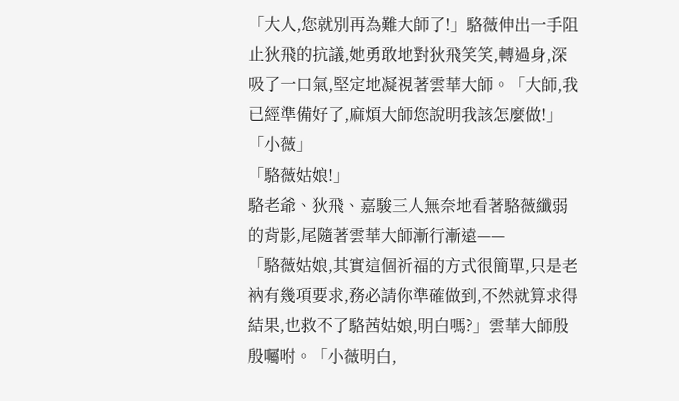「大人,您就別再為難大師了!」駱薇伸出一手阻止狄飛的抗議,她勇敢地對狄飛笑笑,轉過身,深吸了一口氣,堅定地凝視著雲華大師。「大師,我已經準備好了,麻煩大師您說明我該怎麼做!」
「小薇」
「駱薇姑娘!」
駱老爺、狄飛、嘉駿三人無奈地看著駱薇纖弱的背影,尾隨著雲華大師漸行漸遠——
「駱薇姑娘,其實這個祈福的方式很簡單,只是老衲有幾項要求,務必請你準確做到,不然就算求得結果,也救不了駱茜姑娘,明白嗎?」雲華大師殷殷囑咐。「小薇明白,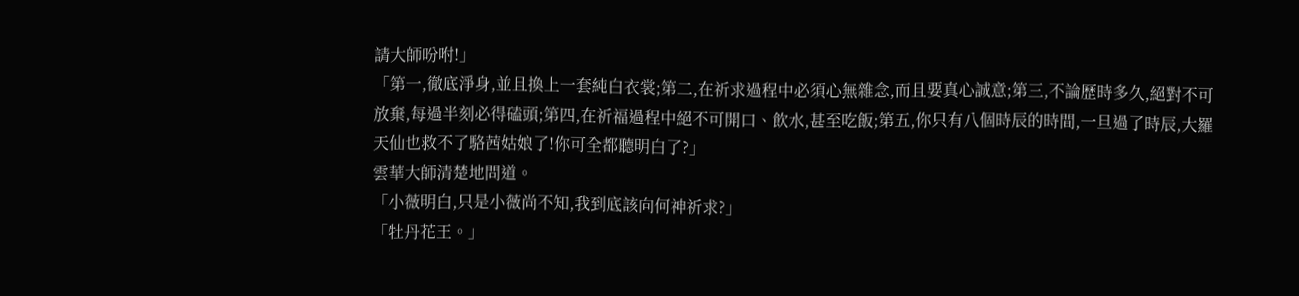請大師吩咐!」
「第一,徹底淨身,並且換上一套純白衣裳;第二,在祈求過程中必須心無雜念,而且要真心誠意;第三,不論歷時多久,絕對不可放棄,每過半刻必得磕頭;第四,在祈福過程中絕不可開口、飲水,甚至吃飯;第五,你只有八個時辰的時間,一旦過了時辰,大羅天仙也救不了駱茜姑娘了!你可全都聽明白了?」
雲華大師清楚地問道。
「小薇明白,只是小薇尚不知,我到底該向何神祈求?」
「牡丹花王。」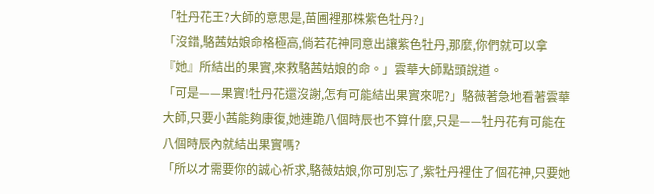「牡丹花王?大師的意思是,苗圃裡那株紫色牡丹?」
「沒錯,駱茜姑娘命格極高,倘若花神同意出讓紫色牡丹,那麼,你們就可以拿『她』所結出的果實,來救駱茜姑娘的命。」雲華大師點頭說道。
「可是——果實!牡丹花還沒謝,怎有可能結出果實來呢?」駱薇著急地看著雲華大師,只要小茜能夠康復,她連跪八個時辰也不算什麼,只是——牡丹花有可能在八個時辰內就結出果實嗎?
「所以才需要你的誠心祈求,駱薇姑娘,你可別忘了,紫牡丹裡住了個花神,只要她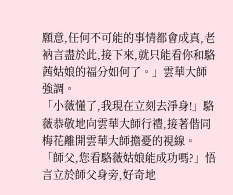願意,任何不可能的事情都會成真,老衲言盡於此,接下來,就只能看你和駱茜姑娘的福分如何了。」雲華大師強調。
「小薇懂了,我現在立刻去淨身!」駱薇恭敬地向雲華大師行禮,接著偕同梅花離開雲華大師擔憂的視線。
「師父,您看駱薇姑娘能成功嗎?」悟言立於師父身旁,好奇地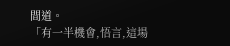間道。
「有一半機會,悟言,這場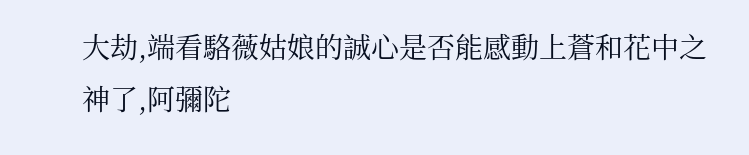大劫,端看駱薇姑娘的誠心是否能感動上蒼和花中之神了,阿彌陀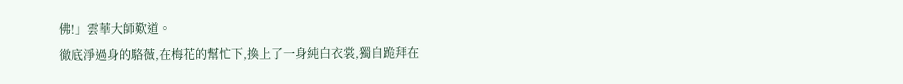佛!」雲華大師歎道。
徹底淨過身的駱薇,在梅花的幫忙下,換上了一身純白衣裳,獨自跪拜在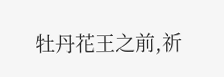牡丹花王之前,祈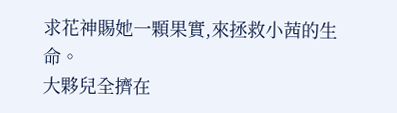求花神賜她一顆果實,來拯救小茜的生命。
大夥兒全擠在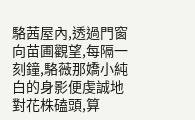駱茜屋內,透過門窗向苗圃觀望,每隔一刻鐘,駱薇那嬌小純白的身影便虔誠地對花株磕頭,算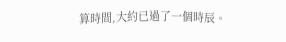算時間,大約已過了一個時辰。